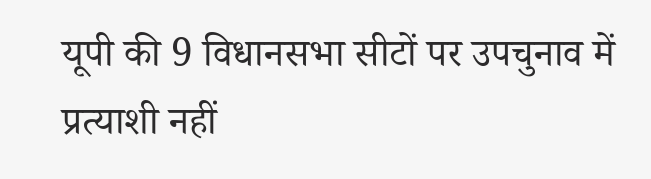यूपी की 9 विधानसभा सीटों पर उपचुनाव में प्रत्याशी नहीं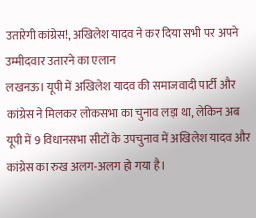उतारेगी कांग्रेस!, अखिलेश यादव ने कर दिया सभी पर अपने उम्मीदवार उतारने का एलान
लखनऊ। यूपी में अखिलेश यादव की समाजवादी पार्टी और कांग्रेस ने मिलकर लोकसभा का चुनाव लड़ा था, लेकिन अब यूपी में 9 विधानसभा सीटों के उपचुनाव में अखिलेश यादव और कांग्रेस का रुख अलग-अलग हो गया है।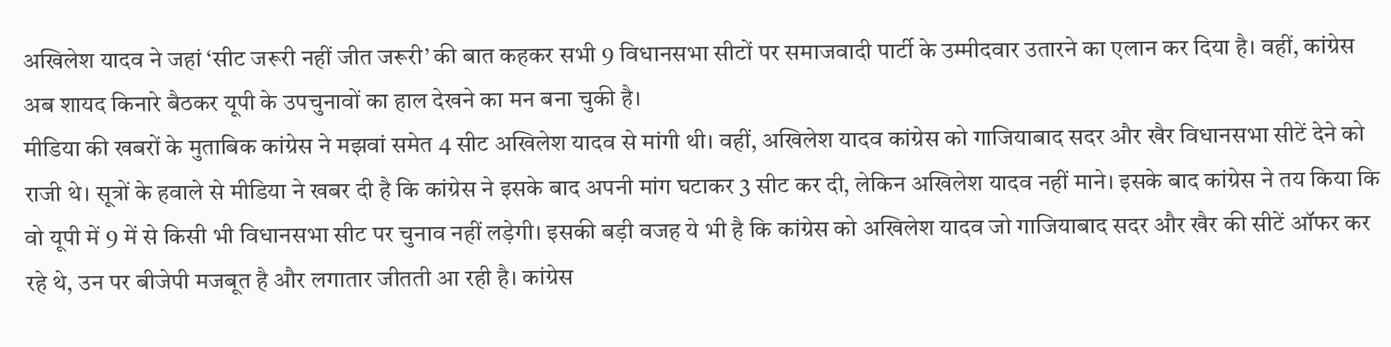अखिलेश यादव ने जहां ‘सीट जरूरी नहीं जीत जरूरी’ की बात कहकर सभी 9 विधानसभा सीटों पर समाजवादी पार्टी के उम्मीदवार उतारने का एलान कर दिया है। वहीं, कांग्रेस अब शायद किनारे बैठकर यूपी के उपचुनावों का हाल देखने का मन बना चुकी है।
मीडिया की खबरों के मुताबिक कांग्रेस ने मझवां समेत 4 सीट अखिलेश यादव से मांगी थी। वहीं, अखिलेश यादव कांग्रेस को गाजियाबाद सदर और खैर विधानसभा सीटें देने को राजी थे। सूत्रों के हवाले से मीडिया ने खबर दी है कि कांग्रेस ने इसके बाद अपनी मांग घटाकर 3 सीट कर दी, लेकिन अखिलेश यादव नहीं माने। इसके बाद कांग्रेस ने तय किया कि वो यूपी में 9 में से किसी भी विधानसभा सीट पर चुनाव नहीं लड़ेगी। इसकी बड़ी वजह ये भी है कि कांग्रेस को अखिलेश यादव जो गाजियाबाद सदर और खैर की सीटें ऑफर कर रहे थे, उन पर बीजेपी मजबूत है और लगातार जीतती आ रही है। कांग्रेस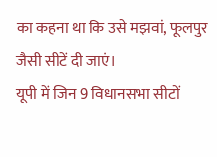का कहना था कि उसे मझवां, फूलपुर जैसी सीटें दी जाएं।
यूपी में जिन 9 विधानसभा सीटों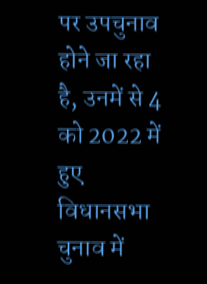पर उपचुनाव होने जा रहा है, उनमें से 4 को 2022 में हुए विधानसभा चुनाव में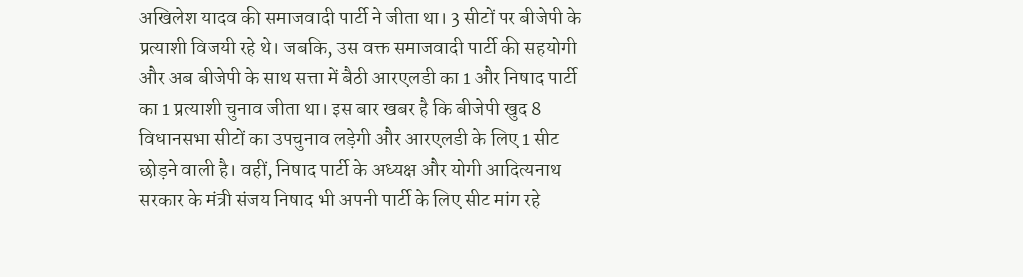अखिलेश यादव की समाजवादी पार्टी ने जीता था। 3 सीटों पर बीजेपी के प्रत्याशी विजयी रहे थे। जबकि, उस वक्त समाजवादी पार्टी की सहयोगी और अब बीजेपी के साथ सत्ता में बैठी आरएलडी का 1 और निषाद पार्टी का 1 प्रत्याशी चुनाव जीता था। इस बार खबर है कि बीजेपी खुद 8 विधानसभा सीटों का उपचुनाव लड़ेगी और आरएलडी के लिए 1 सीट छोड़ने वाली है। वहीं, निषाद पार्टी के अध्यक्ष और योगी आदित्यनाथ सरकार के मंत्री संजय निषाद भी अपनी पार्टी के लिए सीट मांग रहे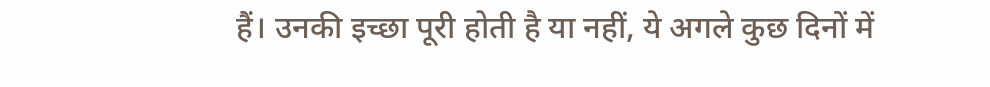हैं। उनकी इच्छा पूरी होती है या नहीं, ये अगले कुछ दिनों में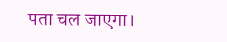पता चल जाएगा।